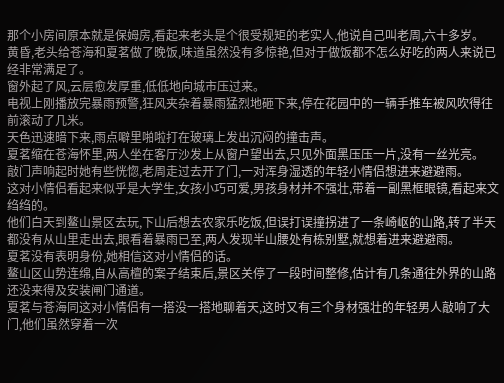那个小房间原本就是保姆房,看起来老头是个很受规矩的老实人,他说自己叫老周,六十多岁。
黄昏,老头给苍海和夏茗做了晚饭,味道虽然没有多惊艳,但对于做饭都不怎么好吃的两人来说已经非常满足了。
窗外起了风,云层愈发厚重,低低地向城市压过来。
电视上刚播放完暴雨预警,狂风夹杂着暴雨猛烈地砸下来,停在花园中的一辆手推车被风吹得往前滚动了几米。
天色迅速暗下来,雨点噼里啪啦打在玻璃上发出沉闷的撞击声。
夏茗缩在苍海怀里,两人坐在客厅沙发上从窗户望出去,只见外面黑压压一片,没有一丝光亮。
敲门声响起时她有些恍惚,老周走过去开了门,一对浑身湿透的年轻小情侣想进来避避雨。
这对小情侣看起来似乎是大学生,女孩小巧可爱,男孩身材并不强壮,带着一副黑框眼镜,看起来文绉绉的。
他们白天到鳌山景区去玩,下山后想去农家乐吃饭,但误打误撞拐进了一条崎岖的山路,转了半天都没有从山里走出去,眼看着暴雨已至,两人发现半山腰处有栋别墅,就想着进来避避雨。
夏茗没有表明身份,她相信这对小情侣的话。
鳌山区山势连绵,自从高檀的案子结束后,景区关停了一段时间整修,估计有几条通往外界的山路还没来得及安装闸门通道。
夏茗与苍海同这对小情侣有一搭没一搭地聊着天,这时又有三个身材强壮的年轻男人敲响了大门,他们虽然穿着一次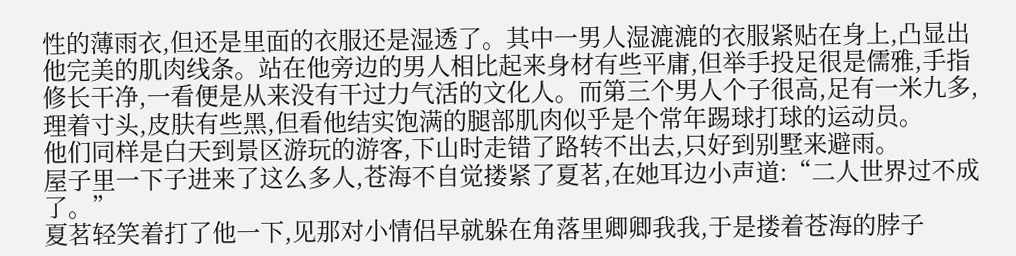性的薄雨衣,但还是里面的衣服还是湿透了。其中一男人湿漉漉的衣服紧贴在身上,凸显出他完美的肌肉线条。站在他旁边的男人相比起来身材有些平庸,但举手投足很是儒雅,手指修长干净,一看便是从来没有干过力气活的文化人。而第三个男人个子很高,足有一米九多,理着寸头,皮肤有些黑,但看他结实饱满的腿部肌肉似乎是个常年踢球打球的运动员。
他们同样是白天到景区游玩的游客,下山时走错了路转不出去,只好到别墅来避雨。
屋子里一下子进来了这么多人,苍海不自觉搂紧了夏茗,在她耳边小声道:“二人世界过不成了。”
夏茗轻笑着打了他一下,见那对小情侣早就躲在角落里卿卿我我,于是搂着苍海的脖子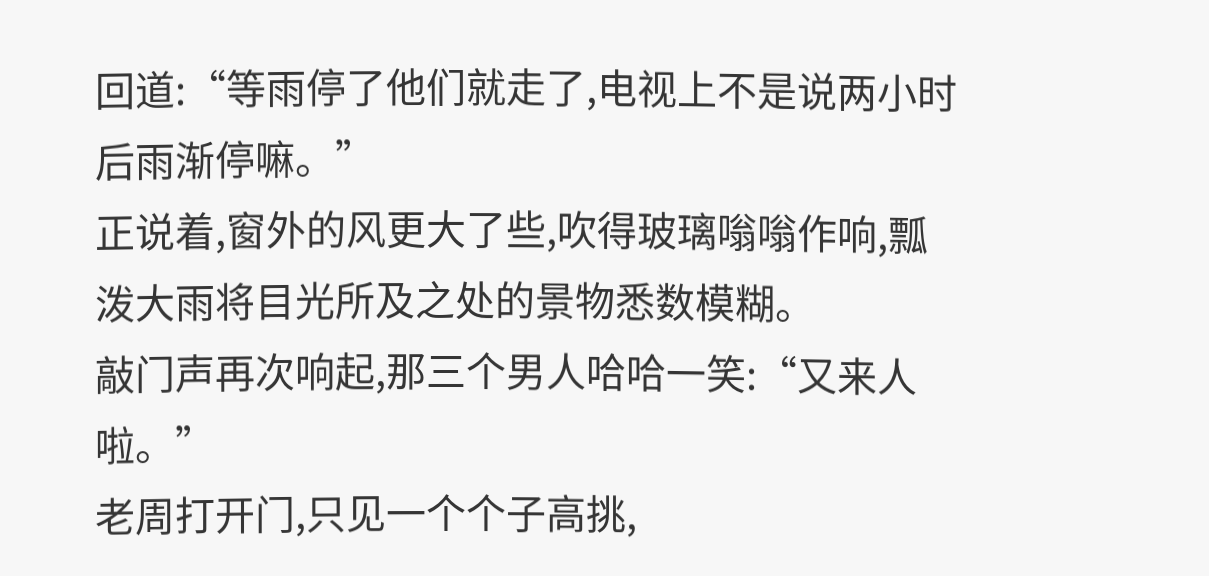回道:“等雨停了他们就走了,电视上不是说两小时后雨渐停嘛。”
正说着,窗外的风更大了些,吹得玻璃嗡嗡作响,瓢泼大雨将目光所及之处的景物悉数模糊。
敲门声再次响起,那三个男人哈哈一笑:“又来人啦。”
老周打开门,只见一个个子高挑,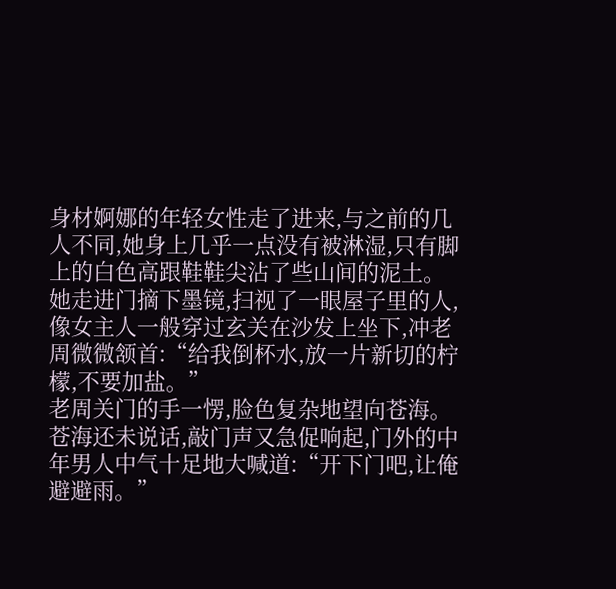身材婀娜的年轻女性走了进来,与之前的几人不同,她身上几乎一点没有被淋湿,只有脚上的白色高跟鞋鞋尖沾了些山间的泥土。她走进门摘下墨镜,扫视了一眼屋子里的人,像女主人一般穿过玄关在沙发上坐下,冲老周微微颔首:“给我倒杯水,放一片新切的柠檬,不要加盐。”
老周关门的手一愣,脸色复杂地望向苍海。
苍海还未说话,敲门声又急促响起,门外的中年男人中气十足地大喊道:“开下门吧,让俺避避雨。”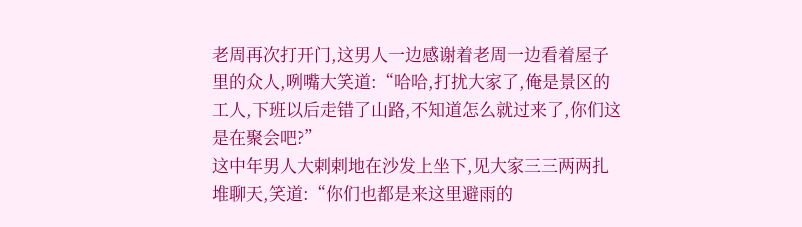老周再次打开门,这男人一边感谢着老周一边看着屋子里的众人,咧嘴大笑道:“哈哈,打扰大家了,俺是景区的工人,下班以后走错了山路,不知道怎么就过来了,你们这是在聚会吧?”
这中年男人大剌剌地在沙发上坐下,见大家三三两两扎堆聊天,笑道:“你们也都是来这里避雨的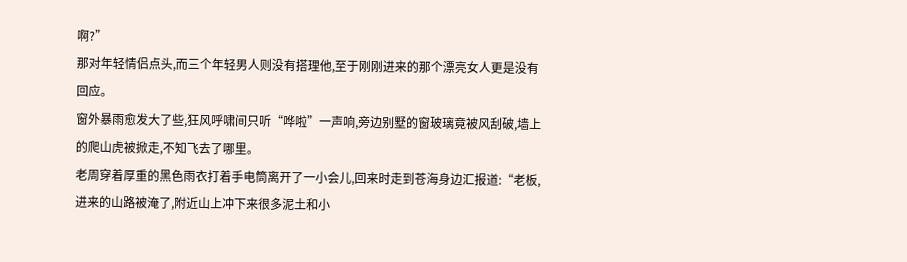啊?”
那对年轻情侣点头,而三个年轻男人则没有搭理他,至于刚刚进来的那个漂亮女人更是没有回应。
窗外暴雨愈发大了些,狂风呼啸间只听“哗啦”一声响,旁边别墅的窗玻璃竟被风刮破,墙上的爬山虎被掀走,不知飞去了哪里。
老周穿着厚重的黑色雨衣打着手电筒离开了一小会儿,回来时走到苍海身边汇报道:“老板,进来的山路被淹了,附近山上冲下来很多泥土和小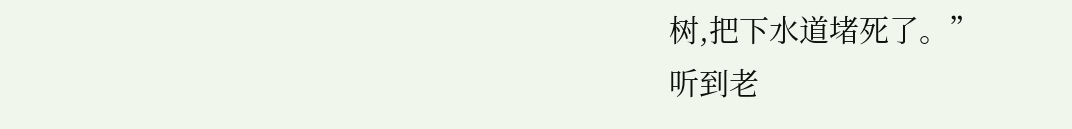树,把下水道堵死了。”
听到老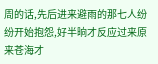周的话,先后进来避雨的那七人纷纷开始抱怨,好半晌才反应过来原来苍海才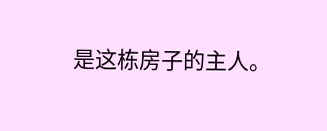是这栋房子的主人。